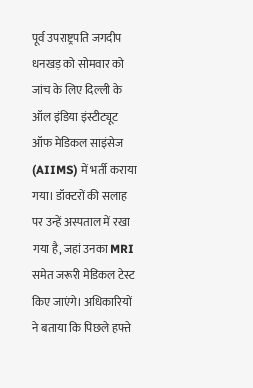पूर्व उपराष्ट्रपति जगदीप धनखड़ को सोमवार को जांच के लिए दिल्ली के ऑल इंडिया इंस्टीट्यूट ऑफ मेडिकल साइंसेज (AIIMS) में भर्ती कराया गया। डॉक्टरों की सलाह पर उन्हें अस्पताल में रखा गया है, जहां उनका MRI समेत जरूरी मेडिकल टेस्ट किए जाएंगे। अधिकारियों ने बताया कि पिछले हफ्ते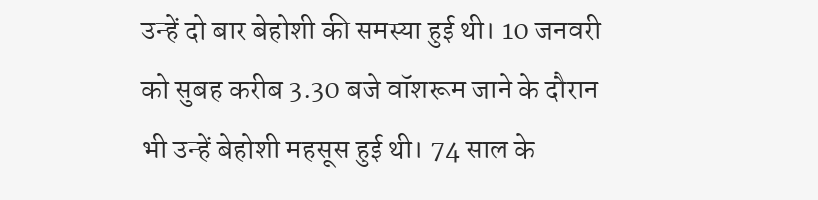उन्हें दो बार बेहोशी की समस्या हुई थी। 10 जनवरी को सुबह करीब 3.30 बजे वॉशरूम जाने के दौरान भी उन्हें बेहोशी महसूस हुई थी। 74 साल के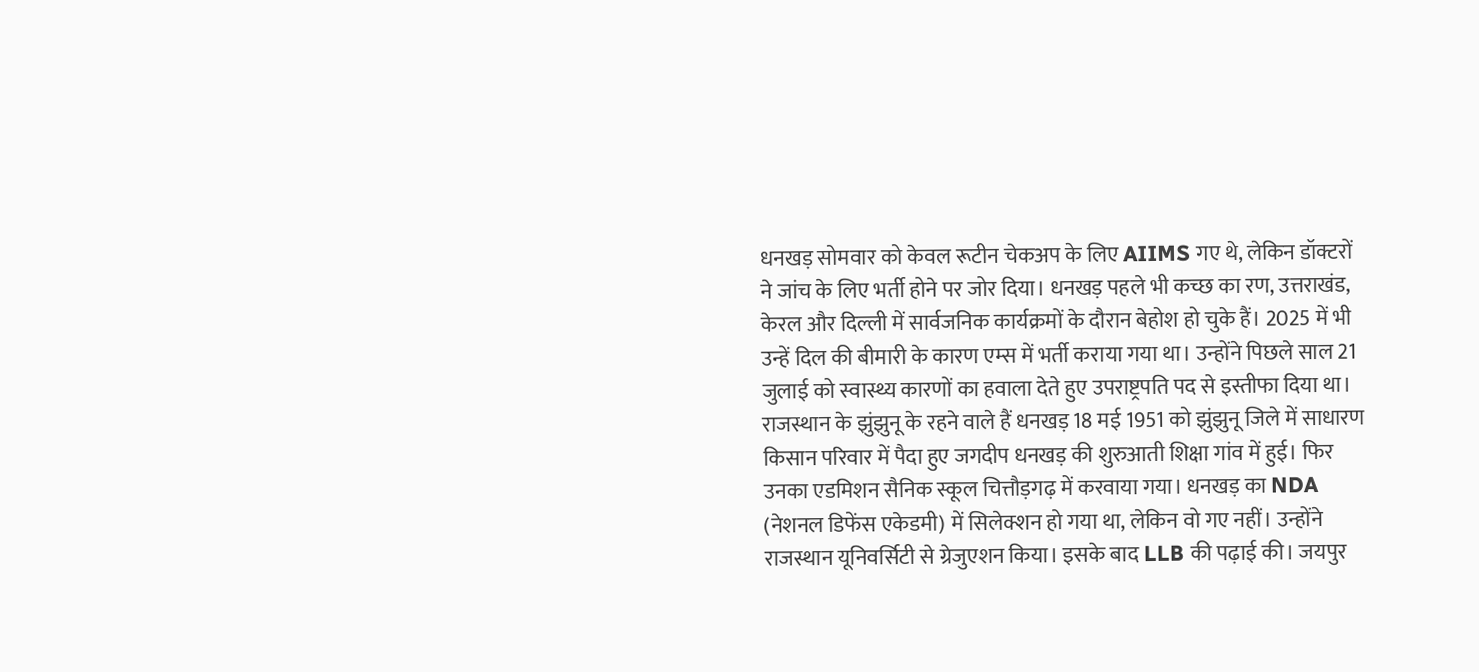धनखड़ सोमवार को केवल रूटीन चेकअप के लिए AIIMS गए थे, लेकिन डॉक्टरों ने जांच के लिए भर्ती होने पर जोर दिया। धनखड़ पहले भी कच्छ का रण, उत्तराखंड, केरल और दिल्ली में सार्वजनिक कार्यक्रमों के दौरान बेहोश हो चुके हैं। 2025 में भी उन्हें दिल की बीमारी के कारण एम्स में भर्ती कराया गया था। उन्होंने पिछले साल 21 जुलाई को स्वास्थ्य कारणों का हवाला देते हुए उपराष्ट्रपति पद से इस्तीफा दिया था। राजस्थान के झुंझुनू के रहने वाले हैं धनखड़ 18 मई 1951 को झुंझुनू जिले में साधारण किसान परिवार में पैदा हुए जगदीप धनखड़ की शुरुआती शिक्षा गांव में हुई। फिर उनका एडमिशन सैनिक स्कूल चित्तौड़गढ़ में करवाया गया। धनखड़ का NDA (नेशनल डिफेंस एकेडमी) में सिलेक्शन हो गया था, लेकिन वो गए नहीं। उन्होंने राजस्थान यूनिवर्सिटी से ग्रेजुएशन किया। इसके बाद LLB की पढ़ाई की। जयपुर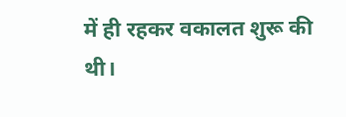में ही रहकर वकालत शुरू की थी।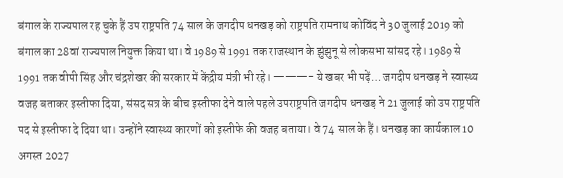बंगाल के राज्यपाल रह चुके हैं उप राष्ट्रपति 74 साल के जगदीप धनखड़ को राष्ट्रपति रामनाथ कोविंद ने 30 जुलाई 2019 को बंगाल का 28वां राज्यपाल नियुक्त किया था। वे 1989 से 1991 तक राजस्थान के झुंझुनू से लोकसभा सांसद रहे। 1989 से 1991 तक वीपी सिंह और चंद्रशेखर की सरकार में केंद्रीय मंत्री भी रहे। ———- ये खबर भी पढ़ें… जगदीप धनखड़ ने स्वास्थ्य वजह बताकर इस्तीफा दिया, संसद सत्र के बीच इस्तीफा देने वाले पहले उपराष्ट्रपति जगदीप धनखड़ ने 21 जुलाई को उप राष्ट्रपति पद से इस्तीफा दे दिया था। उन्होंने स्वास्थ्य कारणों को इस्तीफे की वजह बताया। वे 74 साल के हैं। धनखड़ का कार्यकाल 10 अगस्त 2027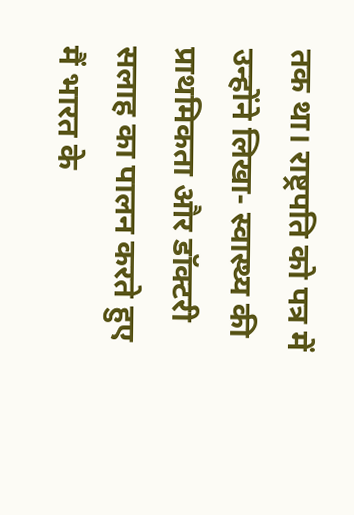तक था। राष्ट्रपति को पत्र में उन्होंने लिखा- स्वास्थ्य की प्राथमिकता और डॉक्टरी सलाह का पालन करते हुए मैं भारत के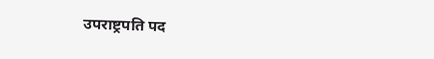उपराष्ट्रपति पद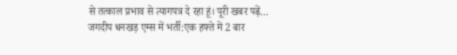से तत्काल प्रभाव से त्यागपत्र दे रहा हूं। पूरी खबर पढ़ें…
जगदीप धनखड़ एम्स में भर्ती:एक हफ्ते में 2 बार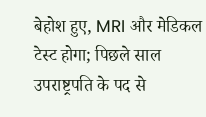बेहोश हुए, MRI और मेडिकल टेस्ट होगा; पिछले साल उपराष्ट्रपति के पद से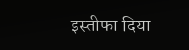इस्तीफा दिया